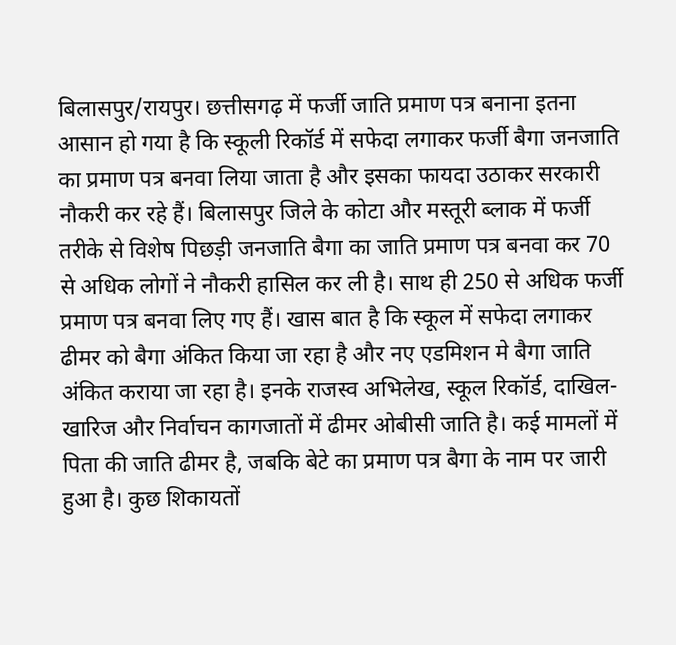बिलासपुर/रायपुर। छत्तीसगढ़ में फर्जी जाति प्रमाण पत्र बनाना इतना आसान हो गया है कि स्कूली रिकॉर्ड में सफेदा लगाकर फर्जी बैगा जनजाति का प्रमाण पत्र बनवा लिया जाता है और इसका फायदा उठाकर सरकारी नौकरी कर रहे हैं। बिलासपुर जिले के कोटा और मस्तूरी ब्लाक में फर्जी तरीके से विशेष पिछड़ी जनजाति बैगा का जाति प्रमाण पत्र बनवा कर 70 से अधिक लोगों ने नौकरी हासिल कर ली है। साथ ही 250 से अधिक फर्जी प्रमाण पत्र बनवा लिए गए हैं। खास बात है कि स्कूल में सफेदा लगाकर ढीमर को बैगा अंकित किया जा रहा है और नए एडमिशन मे बैगा जाति अंकित कराया जा रहा है। इनके राजस्व अभिलेख, स्कूल रिकॉर्ड, दाखिल-खारिज और निर्वाचन कागजातों में ढीमर ओबीसी जाति है। कई मामलों में पिता की जाति ढीमर है, जबकि बेटे का प्रमाण पत्र बैगा के नाम पर जारी हुआ है। कुछ शिकायतों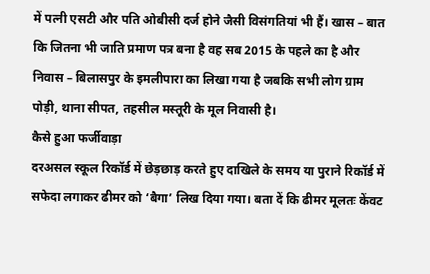में पत्नी एसटी और पति ओबीसी दर्ज होने जैसी विसंगतियां भी हैं। खास – बात कि जितना भी जाति प्रमाण पत्र बना है वह सब 2015 के पहले का है और निवास – बिलासपुर के इमलीपारा का लिखा गया है जबकि सभी लोग ग्राम पोड़ी, थाना सीपत, तहसील मस्तूरी के मूल निवासी है।
कैसे हुआ फर्जीवाड़ा
दरअसल स्कूल रिकॉर्ड में छेड़छाड़ करते हुए दाखिले के समय या पुराने रिकॉर्ड में सफेदा लगाकर ढीमर को ‘बैगा’ लिख दिया गया। बता दें कि ढीमर मूलतः केंवट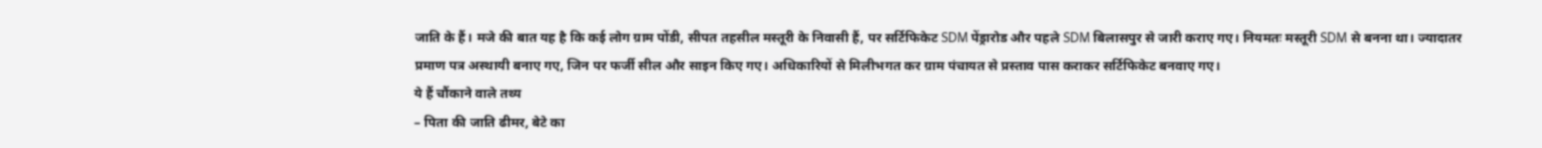जाति के हैं। मजे की बात यह है कि कई लोग ग्राम पोंडी, सीपत तहसील मस्तूरी के निवासी हैं, पर सर्टिफिकेट SDM पेंड्रारोड और पहले SDM बिलासपुर से जारी कराए गए। नियमतः मस्तूरी SDM से बनना था। ज्यादातर प्रमाण पत्र अस्थायी बनाए गए, जिन पर फर्जी सील और साइन किए गए। अधिकारियों से मिलीभगत कर ग्राम पंचायत से प्रस्ताव पास कराकर सर्टिफिकेट बनवाए गए।
ये हैं चौंकाने वाले तथ्य
– पिता की जाति ढीमर, बेटे का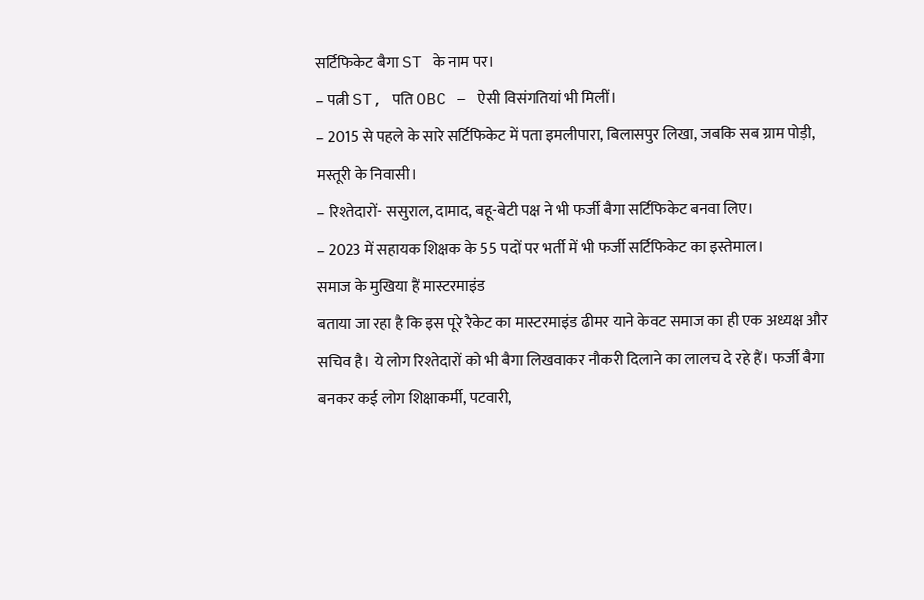सर्टिफिकेट बैगा ST के नाम पर।
– पत्नी ST, पति OBC – ऐसी विसंगतियां भी मिलीं।
– 2015 से पहले के सारे सर्टिफिकेट में पता इमलीपारा, बिलासपुर लिखा, जबकि सब ग्राम पोड़ी, मस्तूरी के निवासी।
– रिश्तेदारों- ससुराल, दामाद, बहू-बेटी पक्ष ने भी फर्जी बैगा सर्टिफिकेट बनवा लिए।
– 2023 में सहायक शिक्षक के 55 पदों पर भर्ती में भी फर्जी सर्टिफिकेट का इस्तेमाल।
समाज के मुखिया हैं मास्टरमाइंड
बताया जा रहा है कि इस पूरे रैकेट का मास्टरमाइंड ढीमर याने केवट समाज का ही एक अध्यक्ष और सचिव है। ये लोग रिश्तेदारों को भी बैगा लिखवाकर नौकरी दिलाने का लालच दे रहे हैं। फर्जी बैगा बनकर कई लोग शिक्षाकर्मी, पटवारी,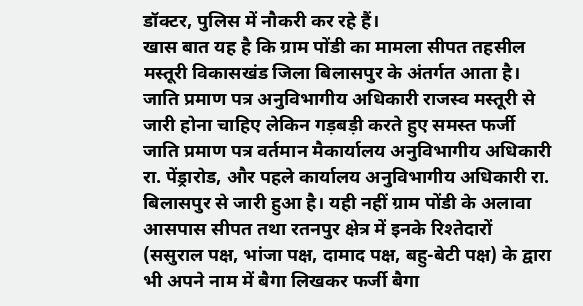डॉक्टर, पुलिस में नौकरी कर रहे हैं।
खास बात यह है कि ग्राम पोंडी का मामला सीपत तहसील मस्तूरी विकासखंड जिला बिलासपुर के अंतर्गत आता है। जाति प्रमाण पत्र अनुविभागीय अधिकारी राजस्व मस्तूरी से जारी होना चाहिए लेकिन गड़बड़ी करते हुए समस्त फर्जी जाति प्रमाण पत्र वर्तमान मैकार्यालय अनुविभागीय अधिकारी रा. पेंड्रारोड, और पहले कार्यालय अनुविभागीय अधिकारी रा. बिलासपुर से जारी हुआ है। यही नहीं ग्राम पोंडी के अलावा आसपास सीपत तथा रतनपुर क्षेत्र में इनके रिश्तेदारों (ससुराल पक्ष, भांजा पक्ष, दामाद पक्ष, बहु-बेटी पक्ष) के द्वारा भी अपने नाम में बैगा लिखकर फर्जी बैगा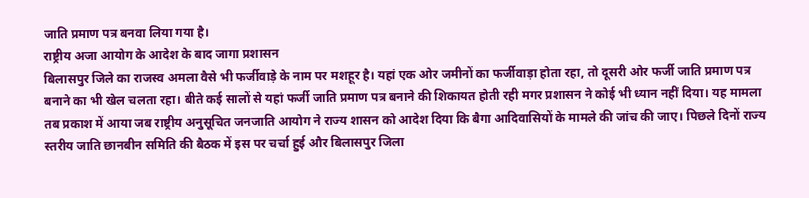जाति प्रमाण पत्र बनवा लिया गया है।
राष्ट्रीय अजा आयोग के आदेश के बाद जागा प्रशासन
बिलासपुर जिले का राजस्व अमला वैसे भी फर्जीवाड़े के नाम पर मशहूर है। यहां एक ओर जमीनों का फर्जीवाड़ा होता रहा, तो दूसरी ओर फर्जी जाति प्रमाण पत्र बनाने का भी खेल चलता रहा। बीते कई सालों से यहां फर्जी जाति प्रमाण पत्र बनाने की शिकायत होती रही मगर प्रशासन ने कोई भी ध्यान नहीं दिया। यह मामला तब प्रकाश में आया जब राष्ट्रीय अनुसूचित जनजाति आयोग ने राज्य शासन को आदेश दिया कि बैगा आदिवासियों के मामले की जांच की जाए। पिछले दिनों राज्य स्तरीय जाति छानबीन समिति की बैठक में इस पर चर्चा हुई और बिलासपुर जिला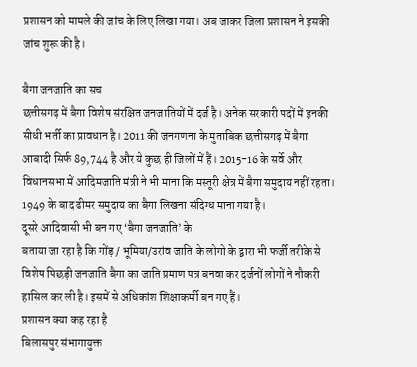प्रशासन को मामले की जांच के लिए लिखा गया। अब जाकर जिला प्रशासन ने इसकी जांच शुरू की है।

बैगा जनजाति का सच
छत्तीसगढ़ में बैगा विशेष संरक्षित जनजातियों में दर्ज है। अनेक सरकारी पदों में इनकी सीधी भर्ती का प्रावधान है। 2011 की जनगणना के मुताबिक छत्तीसगढ़ में बैगा आबादी सिर्फ 89,744 है और ये कुछ ही जिलों में हैं। 2015-16 के सर्वे और विधानसभा में आदिमजाति मंत्री ने भी माना कि मस्तूरी क्षेत्र में बैगा समुदाय नहीं रहता। 1949 के बाद ढीमर समुदाय का बैगा लिखना संदिग्ध माना गया है।
दूसरे आदिवासी भी बन गए ‘बैगा जनजाति’ के
बताया जा रहा है कि गोंड़ / भूमिया/उरांव जाति के लोगो के द्वारा भी फर्जी तरीके से विशेष पिछड़ी जनजाति बैगा का जाति प्रमाण पत्र बनवा कर दर्जनों लोगों ने नौकरी हासिल कर ली है। इसमें से अधिकांश शिक्षाकर्मी बन गए हैं।
प्रशासन क्या कह रहा है
बिलासपुर संभागायुक्त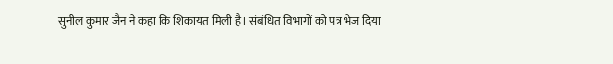सुनील कुमार जैन ने कहा कि शिकायत मिली है। संबंधित विभागों को पत्र भेज दिया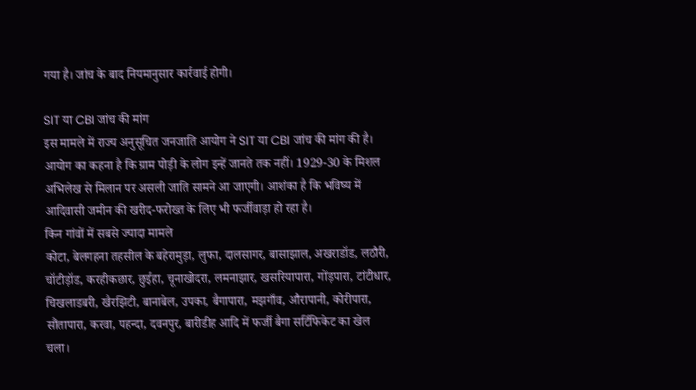गया है। जांच के बाद नियमानुसार कार्रवाई होगी।

SIT या CBI जांच की मांग
इस मामले में राज्य अनुसूचित जनजाति आयोग ने SIT या CBI जांच की मांग की है। आयोग का कहना है कि ग्राम पोड़ी के लोग इन्हें जानते तक नहीं। 1929-30 के मिशल अभिलेख से मिलान पर असली जाति सामने आ जाएगी। आशंका है कि भविष्य में आदिवासी जमीन की खरीद-फरोख्त के लिए भी फर्जीवाड़ा हो रहा है।
किन गांवों में सबसे ज्यादा मामले
कोटा, बेलगहना तहसील के बहेरामुड़ा, लुफा, दालसागर, बासाझाल, अखराडॉड, लठौरी, चॉटीड़ॉड, करहीकछार, छुईहा, चूनाखोदरा, लमनाझार, खसरियापारा, गोंड़पारा, टांटीधार, चिखलाडबरी, खैरझिटी, बानाबेल, उपका, बैगापारा, मझगाँव, औरापानी, कोरीपारा, सौंतापारा, करवा, पहन्दा, दवनपुर, बारीडीह आदि में फर्जी बैगा सर्टिफिकेट का खेल चला।